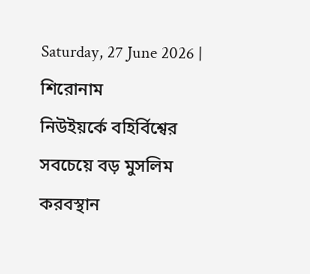Saturday, 27 June 2026 |
শিরোনাম
নিউইয়র্কে বহির্বিশ্বের সবচেয়ে বড় মুসলিম করবস্থান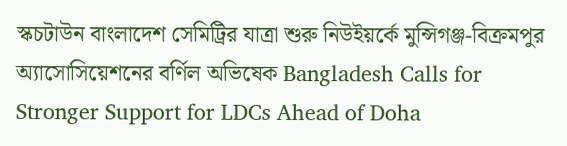স্কচটাউন বাংলাদেশ সেমিট্রির যাত্রা শুরু নিউইয়র্কে মুন্সিগঞ্জ-বিক্রমপুর অ্যাসোসিয়েশনের বর্ণিল অভিষেক Bangladesh Calls for Stronger Support for LDCs Ahead of Doha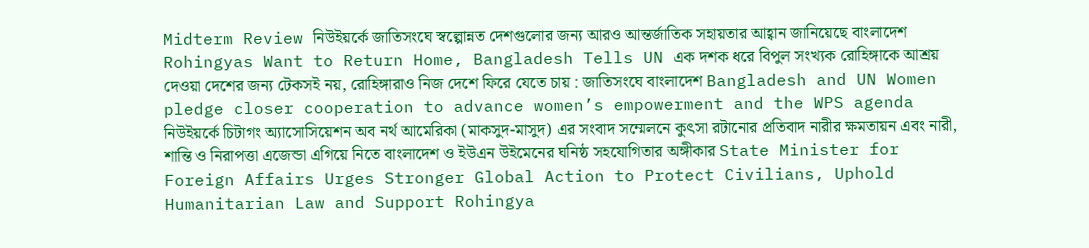Midterm Review নিউইয়র্কে জাতিসংঘে স্বল্পোন্নত দেশগুলোর জন্য আরও আন্তর্জাতিক সহায়তার আহ্বান জানিয়েছে বাংলাদেশ Rohingyas Want to Return Home, Bangladesh Tells UN এক দশক ধরে বিপুল সংখ্যক রোহিঙ্গাকে আশ্রয় দেওয়া দেশের জন্য টেকসই নয়, রোহিঙ্গারাও নিজ দেশে ফিরে যেতে চায় : জাতিসংঘে বাংলাদেশ Bangladesh and UN Women pledge closer cooperation to advance women’s empowerment and the WPS agenda নিউইয়র্কে চিটাগং অ্যাসোসিয়েশন অব নর্থ আমেরিকা (মাকসুদ-মাসুদ) এর সংবাদ সম্মেলনে কুৎসা রটানোর প্রতিবাদ নারীর ক্ষমতায়ন এবং নারী, শান্তি ও নিরাপত্তা এজেন্ডা এগিয়ে নিতে বাংলাদেশ ও ইউএন উইমেনের ঘনিষ্ঠ সহযোগিতার অঙ্গীকার State Minister for Foreign Affairs Urges Stronger Global Action to Protect Civilians, Uphold Humanitarian Law and Support Rohingya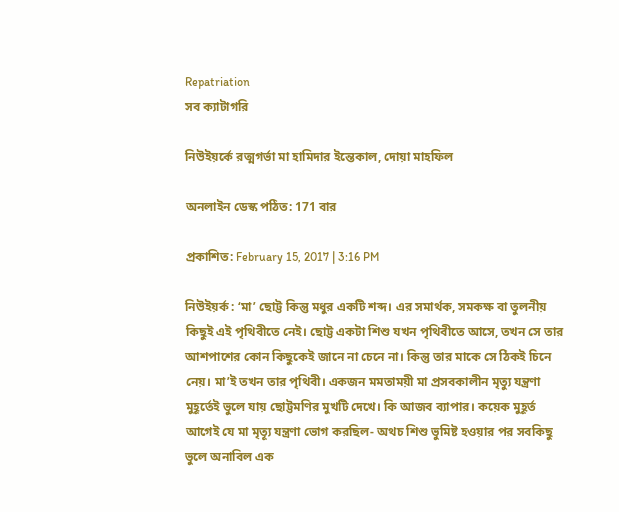Repatriation
সব ক্যাটাগরি

নিউইয়র্কে রত্মগর্ভা মা হামিদার ইন্তেকাল, দোয়া মাহফিল

অনলাইন ডেস্ক পঠিত: 171 বার

প্রকাশিত: February 15, 2017 | 3:16 PM

নিউইয়র্ক : ‘মা’ ছোট্ট কিন্তু মধুর একটি শব্দ। এর সমার্থক, সমকক্ষ বা তুলনীয় কিছুই এই পৃথিবীতে নেই। ছোট্ট একটা শিশু যখন পৃথিবীতে আসে, তখন সে তার আশপাশের কোন কিছুকেই জানে না চেনে না। কিন্তু তার মাকে সে ঠিকই চিনে নেয়। মা’ই তখন তার পৃথিবী। একজন মমতাময়ী মা প্রসবকালীন মৃত্যু যন্ত্রণা মুহূর্তেই ভুলে যায় ছোট্টমণির মুখটি দেখে। কি আজব ব্যাপার। কয়েক মুহূর্ত আগেই যে মা মৃত্যূ যন্ত্রণা ভোগ করছিল- অথচ শিশু ভুমিষ্ট হওয়ার পর সবকিছু ভুলে অনাবিল এক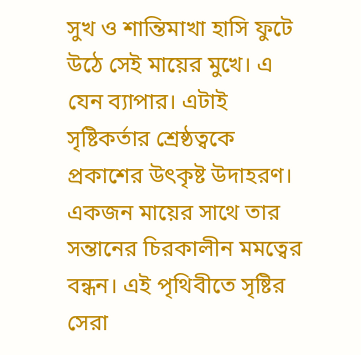সুখ ও শান্তিমাখা হাসি ফুটে উঠে সেই মায়ের মুখে। এ যেন ব্যাপার। এটাই সৃষ্টিকর্তার শ্রেষ্ঠত্বকে প্রকাশের উৎকৃষ্ট উদাহরণ। একজন মায়ের সাথে তার সন্তানের চিরকালীন মমত্বের বন্ধন। এই পৃথিবীতে সৃষ্টির সেরা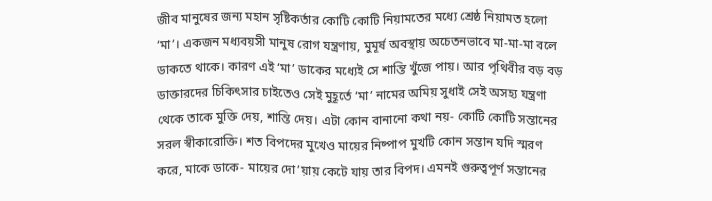জীব মানুষের জন্য মহান সৃষ্টিকর্তার কোটি কোটি নিয়ামতের মধ্যে শ্রেষ্ঠ নিয়ামত হলো ‘মা’। একজন মধ্যবয়সী মানুষ রোগ যন্ত্রণায়, মুমূর্ষ অবস্থায় অচেতনভাবে মা-মা-মা বলে ডাকতে থাকে। কারণ এই ‘মা’ ডাকের মধ্যেই সে শান্তি খুঁজে পায়। আর পৃথিবীর বড় বড় ডাক্তারদের চিকিৎসার চাইতেও সেই মুহূর্তে ‘মা’ নামের অমিয় সুধাই সেই অসহ্য যন্ত্রণা থেকে তাকে মুক্তি দেয়, শান্তি দেয়। এটা কোন বানানো কথা নয়- কোটি কোটি সন্তানের সরল স্বীকারোক্তি। শত বিপদের মুখেও মায়ের নিষ্পাপ মুখটি কোন সন্তান যদি স্মরণ করে, মাকে ডাকে- মায়ের দো’য়ায় কেটে যায় তার বিপদ। এমনই গুরুত্বপূর্ণ সন্তানের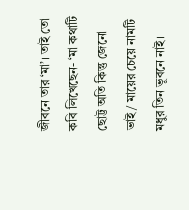জীবনে তার ‘মা’। তাই তো কবি লিখেছেন- ‘মা কথাটি ছোট্ট অতি কিন্তু জেনো ভাই/ মায়ের চেয়ে নামটি মধুর তিন ভূবনে নাই।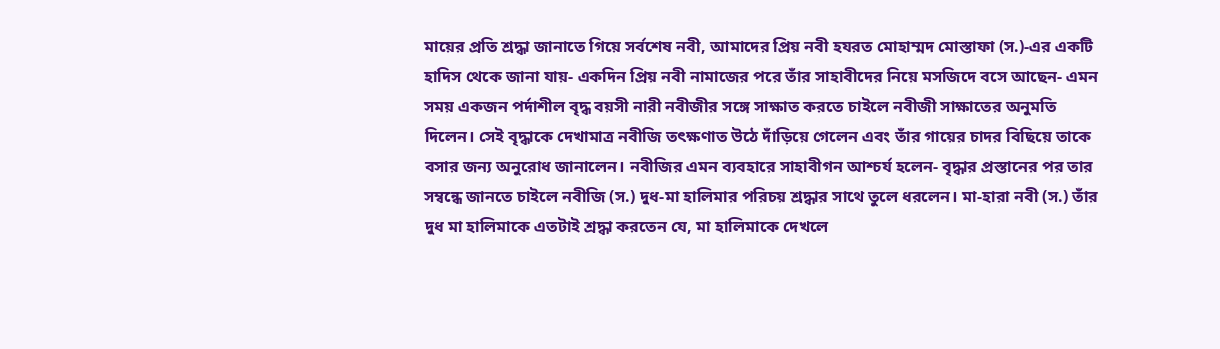মায়ের প্রতি শ্রদ্ধা জানাতে গিয়ে সর্বশেষ নবী, আমাদের প্রিয় নবী হযরত মোহাম্মদ মোস্তাফা (স.)-এর একটি হাদিস থেকে জানা যায়- একদিন প্রিয় নবী নামাজের পরে তাঁর সাহাবীদের নিয়ে মসজিদে বসে আছেন- এমন সময় একজন পর্দাশীল বৃদ্ধ বয়সী নারী নবীজীর সঙ্গে সাক্ষাত করতে চাইলে নবীজী সাক্ষাতের অনুমতি দিলেন। সেই বৃদ্ধাকে দেখামাত্র নবীজি তৎক্ষণাত উঠে দাঁড়িয়ে গেলেন এবং তাঁর গায়ের চাদর বিছিয়ে তাকে বসার জন্য অনুরোধ জানালেন। নবীজির এমন ব্যবহারে সাহাবীগন আশ্চর্য হলেন- বৃদ্ধার প্রস্তানের পর তার সম্বন্ধে জানতে চাইলে নবীজি (স.) দুধ-মা হালিমার পরিচয় শ্রদ্ধার সাথে তুলে ধরলেন। মা-হারা নবী (স.) তাঁর দুধ মা হালিমাকে এতটাই শ্রদ্ধা করতেন যে, মা হালিমাকে দেখলে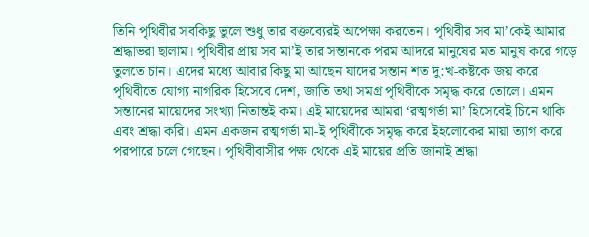তিনি পৃথিবীর সবকিছু ভুলে শুধু তার বক্তব্যেরই অপেক্ষা করতেন। পৃথিবীর সব মা’কেই আমার শ্রদ্ধাভরা ছালাম। পৃথিবীর প্রায় সব মা’ই তার সন্তানকে পরম আদরে মানুষের মত মানুষ করে গড়ে তুলতে চান। এদের মধ্যে আবার কিছু মা আছেন যাদের সন্তান শত দু:খ-কষ্টকে জয় করে পৃথিবীতে যোগ্য নাগরিক হিসেবে দেশ, জাতি তথা সমগ্র পৃথিবীকে সমৃদ্ধ করে তোলে। এমন সন্তানের মায়েদের সংখ্যা নিতান্তই কম। এই মায়েদের আমরা ‘রত্মগর্ভা মা’ হিসেবেই চিনে থাকি এবং শ্রদ্ধা করি। এমন একজন রত্মগর্ভা মা-ই পৃথিবীকে সমৃদ্ধ করে ইহলোকের মায়া ত্যাগ করে পরপারে চলে গেছেন। পৃথিবীবাসীর পক্ষ থেকে এই মায়ের প্রতি জানাই শ্রদ্ধা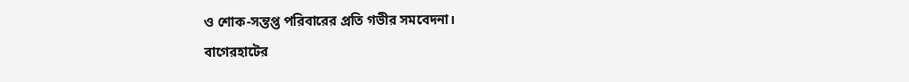ও শোক-সন্তপ্ত পরিবারের প্রতি গভীর সমবেদনা।
বাগেরহাটের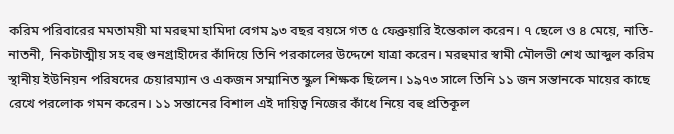করিম পরিবারের মমতাময়ী মা মরহুমা হামিদা বেগম ৯৩ বছর বয়সে গত ৫ ফেব্রুয়ারি ইন্তেকাল করেন। ৭ ছেলে ও ৪ মেয়ে, নাতি-নাতনী, নিকটাত্মীয় সহ বহু গুনগ্রাহীদের কাঁদিয়ে তিনি পরকালের উদ্দেশে যাত্রা করেন। মরহুমার স্বামী মৌলভী শেখ আব্দুল করিম স্থানীয় ইউনিয়ন পরিষদের চেয়ারম্যান ও একজন সম্মানিত স্কুল শিক্ষক ছিলেন। ১৯৭৩ সালে তিনি ১১ জন সন্তানকে মায়ের কাছে রেখে পরলোক গমন করেন। ১১ সন্তানের বিশাল এই দায়িত্ব নিজের কাঁধে নিয়ে বহু প্রতিকূল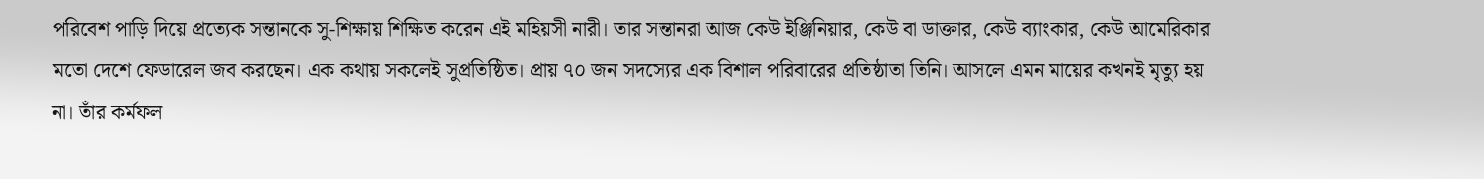পরিবেশ পাড়ি দিয়ে প্রত্যেক সন্তানকে সু-শিক্ষায় শিক্ষিত করেন এই মহিয়সী নারী। তার সন্তানরা আজ কেউ ইঞ্জিনিয়ার, কেউ বা ডাক্তার, কেউ ব্যাংকার, কেউ আমেরিকার মতো দেশে ফেডারেল জব করছেন। এক কথায় সকলেই সুপ্রতিষ্ঠিত। প্রায় ৭০ জন সদস্যের এক বিশাল পরিবারের প্রতিষ্ঠাতা তিনি। আসলে এমন মায়ের কখনই মৃত্যু হয় না। তাঁর কর্মফল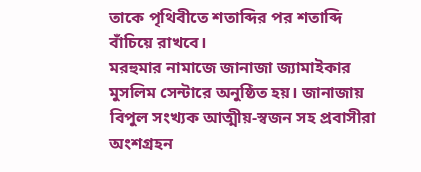তাকে পৃথিবীতে শতাব্দির পর শতাব্দি বাঁচিয়ে রাখবে।
মরহুমার নামাজে জানাজা জ্যামাইকার মুসলিম সেন্টারে অনুষ্ঠিত হয়। জানাজায় বিপুল সংখ্যক আত্মীয়-স্বজন সহ প্রবাসীরা অংশগ্রহন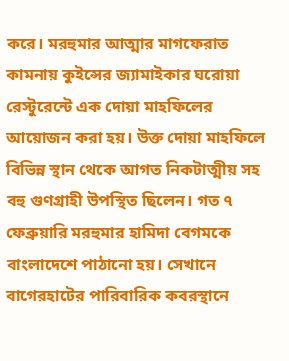করে। মরহুমার আত্মার মাগফেরাত কামনায় কুইন্সের জ্যামাইকার ঘরোয়া রেস্টুরেন্টে এক দোয়া মাহফিলের আয়োজন করা হয়। উক্ত দোয়া মাহফিলে বিভিন্ন স্থান থেকে আগত নিকটাত্মীয় সহ বহু গুণগ্রাহী উপস্থিত ছিলেন। গত ৭ ফেব্রুয়ারি মরহুমার হামিদা বেগমকে বাংলাদেশে পাঠানো হয়। সেখানে বাগেরহাটের পারিবারিক কবরস্থানে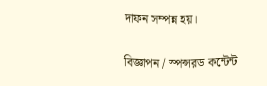দাফন সম্পন্ন হয়।

বিজ্ঞাপন / স্পন্সরড কন্টেন্ট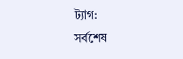ট্যাগ:
সর্বশেষ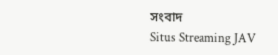সংবাদ
Situs Streaming JAV